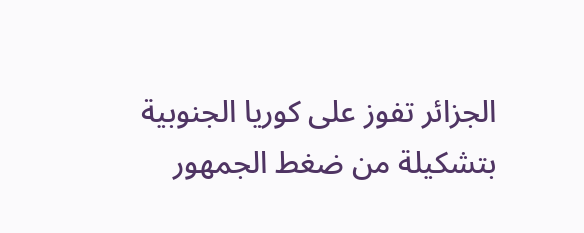الجزائر تفوز على كوريا الجنوبية بتشكيلة من ضغط الجمهور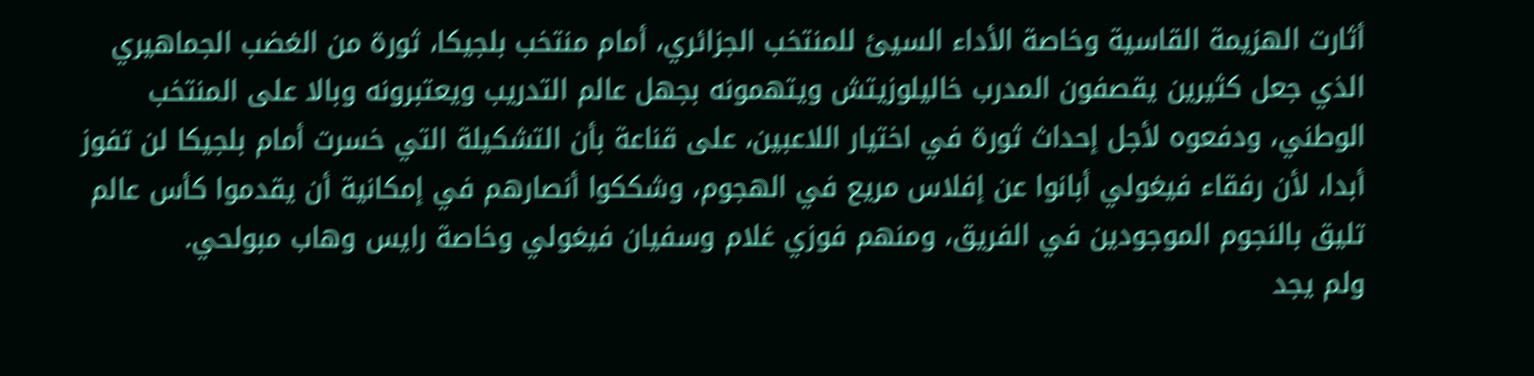أثارت الهزيمة القاسية وخاصة الأداء السيئ للمنتخب الجزائري، أمام منتخب بلجيكا، ثورة من الغضب الجماهيري الذي جعل كثيرين يقصفون المدرب خاليلوزيتش ويتهمونه بجهل عالم التدريب ويعتبرونه وبالا على المنتخب الوطني، ودفعوه لأجل إحداث ثورة في اختيار اللاعبين، على قناعة بأن التشكيلة التي خسرت أمام بلجيكا لن تفوز أبدا، لأن رفقاء فيغولي أبانوا عن إفلاس مريع في الهجوم، وشككوا أنصارهم في إمكانية أن يقدموا كأس عالم تليق بالنجوم الموجودين في الفريق، ومنهم فوزي غلام وسفيان فيغولي وخاصة رايس وهاب مبولحي.
ولم يجد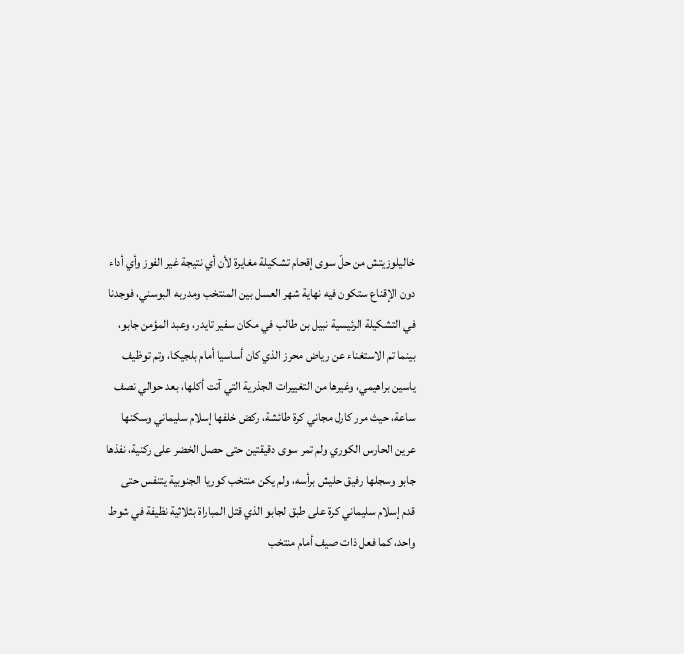خاليلوزيتش من حلّ سوى إقحام تشكيلة مغايرة لأن أي نتيجة غير الفوز وأي أداء دون الإقناع ستكون فيه نهاية شهر العسل بين المنتخب ومدربه البوسني، فوجدنا في التشكيلة الرئيسية نبيل بن طالب في مكان سفير تايدر، وعبد المؤمن جابو، بينما تم الاستغناء عن رياض محرز الذي كان أساسيا أمام بلجيكا، وتم توظيف ياسين براهيمي، وغيرها من التغييرات الجذرية التي آتت أكلها، بعد حوالي نصف ساعة، حيث مرر كارل مجاني كرة طائشة، ركض خلفها إسلام سليماني وسكنها عرين الحارس الكوري ولم تمر سوى دقيقتين حتى حصل الخضر على ركنية، نفذها جابو وسجلها رفيق حليش برأسه، ولم يكن منتخب كوريا الجنوبية يتنفس حتى قدم إسلام سليماني كرة على طبق لجابو الذي قتل المباراة بثلاثية نظيفة في شوط واحد، كما فعل ذات صيف أمام منتخب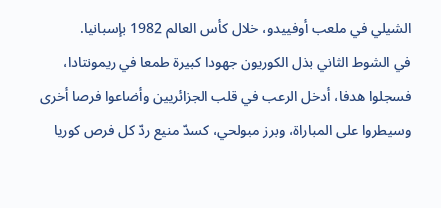الشيلي في ملعب أوفييدو، خلال كأس العالم 1982 بإسبانيا.
في الشوط الثاني بذل الكوريون جهودا كبيرة طمعا في ريمونتادا، فسجلوا هدفا، أدخل الرعب في قلب الجزائريين وأضاعوا فرصا أخرى وسيطروا على المباراة، وبرز مبولحي، كسدّ منيع ردّ كل فرص كوريا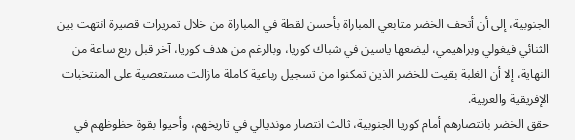الجنوبية، إلى أن أتحف الخضر متابعي المباراة بأحسن لقطة في المباراة من خلال تمريرات قصيرة انتهت بين الثنائي فيغولي وبراهيمي، ليضعها ياسين في شباك كوريا، وبالرغم من هدف كوريا، آخر قبل ربع ساعة من النهاية، إلا أن الغلبة بقيت للخضر الذين تمكنوا من تسجيل رباعية كاملة مازالت مستعصية على المنتخبات الإفريقية والعربية.
حقق الخضر بانتصارهم أمام كوريا الجنوبية، ثالث انتصار مونديالي في تاريخهم، وأحيوا بقوة حظوظهم في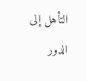التأهل إلى الدور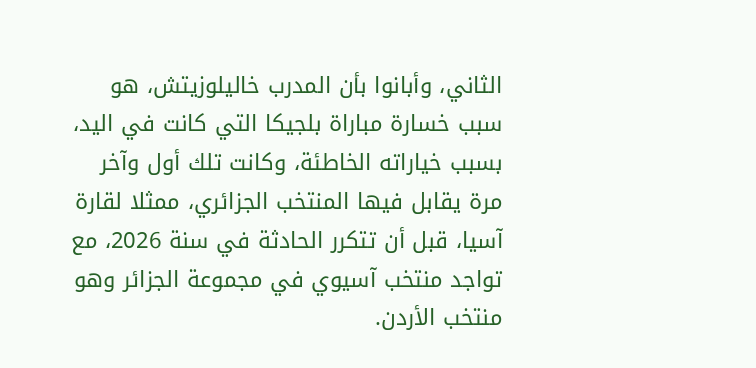الثاني، وأبانوا بأن المدرب خاليلوزيتش، هو سبب خسارة مباراة بلجيكا التي كانت في اليد، بسبب خياراته الخاطئة، وكانت تلك أول وآخر مرة يقابل فيها المنتخب الجزائري، ممثلا لقارة آسيا، قبل أن تتكرر الحادثة في سنة 2026، مع تواجد منتخب آسيوي في مجموعة الجزائر وهو منتخب الأردن.